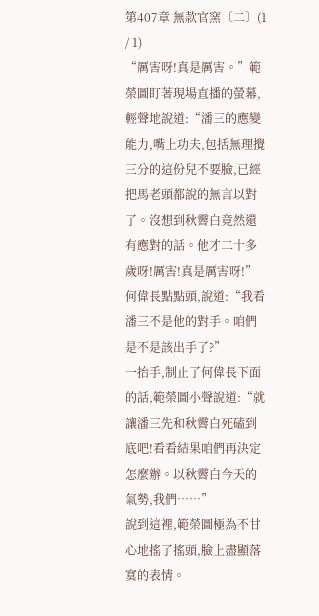第407章 無款官窯〔二〕(1 / 1)
“厲害呀!真是厲害。”範榮圖盯著現場直播的螢幕,輕聲地說道:“潘三的應變能力,嘴上功夫,包括無理攪三分的這份兒不要臉,已經把馬老頭都說的無言以對了。沒想到秋霽白竟然還有應對的話。他才二十多歲呀!厲害!真是厲害呀!”
何偉長點點頭,說道:“我看潘三不是他的對手。咱們是不是該出手了?”
一抬手,制止了何偉長下面的話,範榮圖小聲說道:“就讓潘三先和秋霽白死磕到底吧!看看結果咱們再決定怎麼辦。以秋霽白今天的氣勢,我們……”
說到這裡,範榮圖極為不甘心地搖了搖頭,臉上盡顯落寞的表情。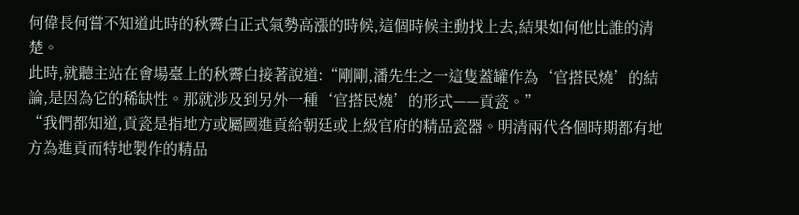何偉長何嘗不知道此時的秋霽白正式氣勢高漲的時候,這個時候主動找上去,結果如何他比誰的清楚。
此時,就聽主站在會場臺上的秋霽白接著說道:“剛剛,潘先生之一這隻蓋罐作為‘官搭民燒’的結論,是因為它的稀缺性。那就涉及到另外一種‘官搭民燒’的形式——貢瓷。”
“我們都知道,貢瓷是指地方或屬國進貢給朝廷或上級官府的精品瓷器。明清兩代各個時期都有地方為進貢而特地製作的精品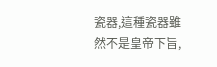瓷器,這種瓷器雖然不是皇帝下旨,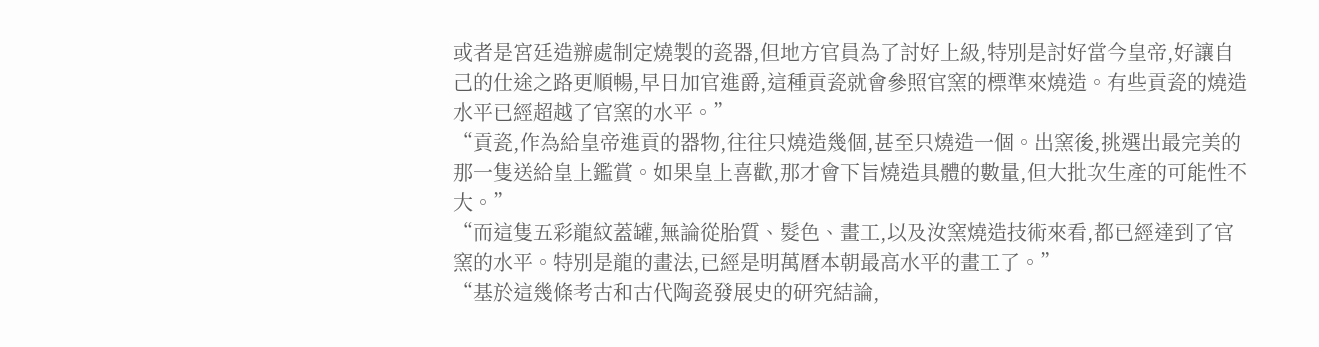或者是宮廷造辦處制定燒製的瓷器,但地方官員為了討好上級,特別是討好當今皇帝,好讓自己的仕途之路更順暢,早日加官進爵,這種貢瓷就會參照官窯的標準來燒造。有些貢瓷的燒造水平已經超越了官窯的水平。”
“貢瓷,作為給皇帝進貢的器物,往往只燒造幾個,甚至只燒造一個。出窯後,挑選出最完美的那一隻送給皇上鑑賞。如果皇上喜歡,那才會下旨燒造具體的數量,但大批次生產的可能性不大。”
“而這隻五彩龍紋蓋罐,無論從胎質、髮色、畫工,以及汝窯燒造技術來看,都已經達到了官窯的水平。特別是龍的畫法,已經是明萬曆本朝最高水平的畫工了。”
“基於這幾條考古和古代陶瓷發展史的研究結論,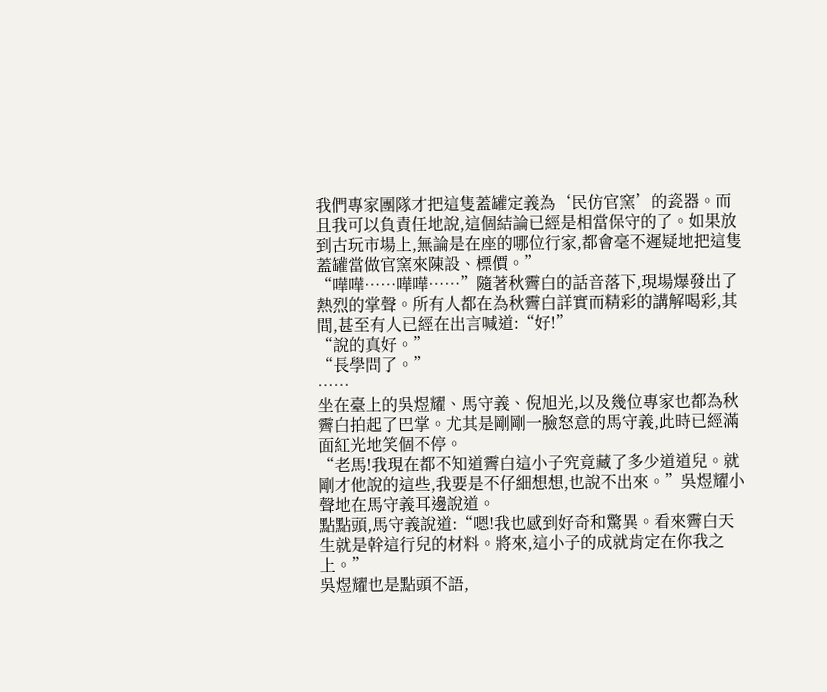我們專家團隊才把這隻蓋罐定義為‘民仿官窯’的瓷器。而且我可以負責任地說,這個結論已經是相當保守的了。如果放到古玩市場上,無論是在座的哪位行家,都會毫不遲疑地把這隻蓋罐當做官窯來陳設、標價。”
“嘩嘩……嘩嘩……”隨著秋霽白的話音落下,現場爆發出了熱烈的掌聲。所有人都在為秋霽白詳實而精彩的講解喝彩,其間,甚至有人已經在出言喊道:“好!”
“說的真好。”
“長學問了。”
……
坐在臺上的吳煜耀、馬守義、倪旭光,以及幾位專家也都為秋霽白拍起了巴掌。尤其是剛剛一臉怒意的馬守義,此時已經滿面紅光地笑個不停。
“老馬!我現在都不知道霽白這小子究竟藏了多少道道兒。就剛才他說的這些,我要是不仔細想想,也說不出來。”吳煜耀小聲地在馬守義耳邊說道。
點點頭,馬守義說道:“嗯!我也感到好奇和驚異。看來霽白天生就是幹這行兒的材料。將來,這小子的成就肯定在你我之上。”
吳煜耀也是點頭不語,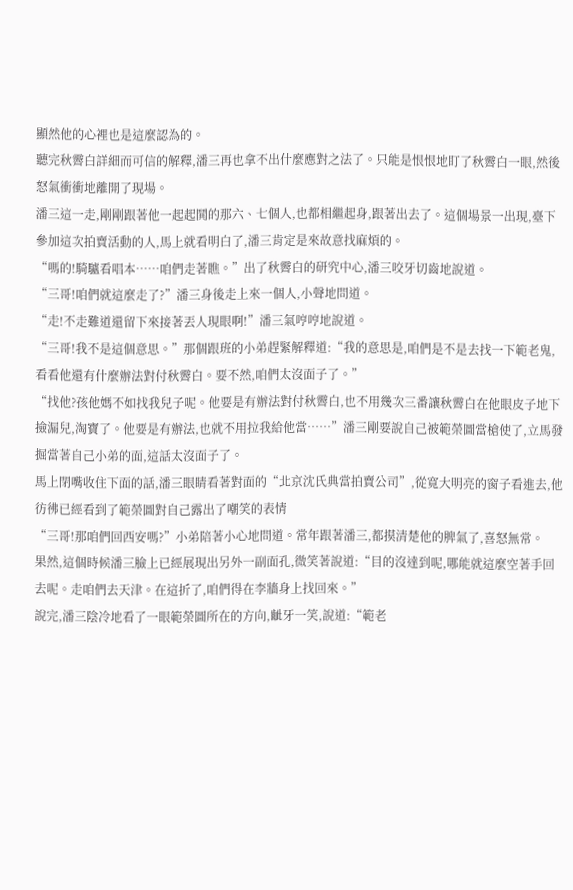顯然他的心裡也是這麼認為的。
聽完秋霽白詳細而可信的解釋,潘三再也拿不出什麼應對之法了。只能是恨恨地盯了秋霽白一眼,然後怒氣衝衝地離開了現場。
潘三這一走,剛剛跟著他一起起鬨的那六、七個人,也都相繼起身,跟著出去了。這個場景一出現,臺下參加這次拍賣活動的人,馬上就看明白了,潘三肯定是來故意找麻煩的。
“嗎的!騎驢看唱本……咱們走著瞧。”出了秋霽白的研究中心,潘三咬牙切齒地說道。
“三哥!咱們就這麼走了?”潘三身後走上來一個人,小聲地問道。
“走!不走難道還留下來接著丟人現眼啊!”潘三氣哼哼地說道。
“三哥!我不是這個意思。”那個跟班的小弟趕緊解釋道:“我的意思是,咱們是不是去找一下範老鬼,看看他還有什麼辦法對付秋霽白。要不然,咱們太沒面子了。”
“找他?孩他媽不如找我兒子呢。他要是有辦法對付秋霽白,也不用幾次三番讓秋霽白在他眼皮子地下撿漏兒,淘寶了。他要是有辦法,也就不用拉我給他當……”潘三剛要說自己被範榮圖當槍使了,立馬發掘當著自己小弟的面,這話太沒面子了。
馬上閉嘴收住下面的話,潘三眼睛看著對面的“北京沈氏典當拍賣公司”,從寬大明亮的窗子看進去,他彷彿已經看到了範榮圖對自己露出了嘲笑的表情
“三哥!那咱們回西安嗎?”小弟陪著小心地問道。常年跟著潘三,都摸清楚他的脾氣了,喜怒無常。
果然,這個時候潘三臉上已經展現出另外一副面孔,微笑著說道:“目的沒達到呢,哪能就這麼空著手回去呢。走咱們去天津。在這折了,咱們得在李牆身上找回來。”
說完,潘三陰冷地看了一眼範榮圖所在的方向,齜牙一笑,說道:“範老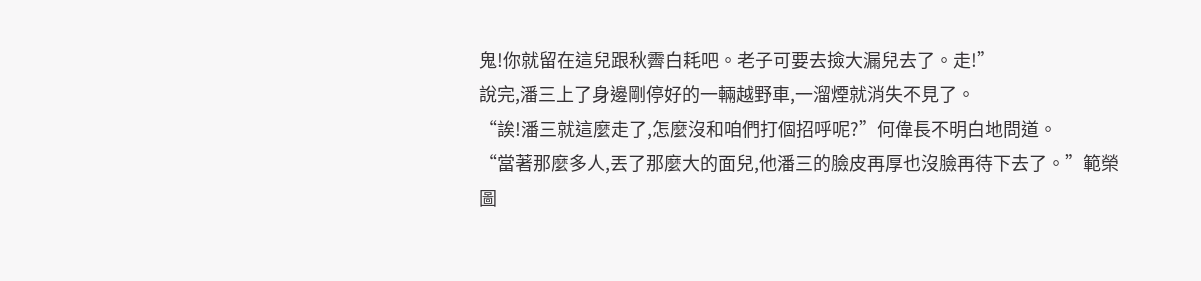鬼!你就留在這兒跟秋霽白耗吧。老子可要去撿大漏兒去了。走!”
說完,潘三上了身邊剛停好的一輛越野車,一溜煙就消失不見了。
“誒!潘三就這麼走了,怎麼沒和咱們打個招呼呢?”何偉長不明白地問道。
“當著那麼多人,丟了那麼大的面兒,他潘三的臉皮再厚也沒臉再待下去了。”範榮圖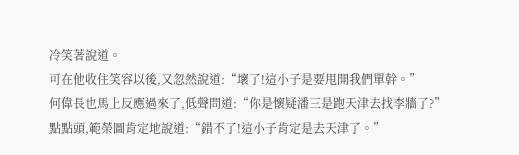冷笑著說道。
可在他收住笑容以後,又忽然說道:“壞了!這小子是要甩開我們單幹。”
何偉長也馬上反應過來了,低聲問道:“你是懷疑潘三是跑天津去找李牆了?”
點點頭,範榮圖肯定地說道:“錯不了!這小子肯定是去天津了。”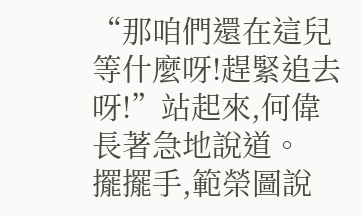“那咱們還在這兒等什麼呀!趕緊追去呀!”站起來,何偉長著急地說道。
擺擺手,範榮圖說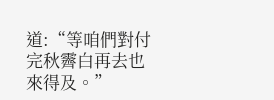道:“等咱們對付完秋霽白再去也來得及。”